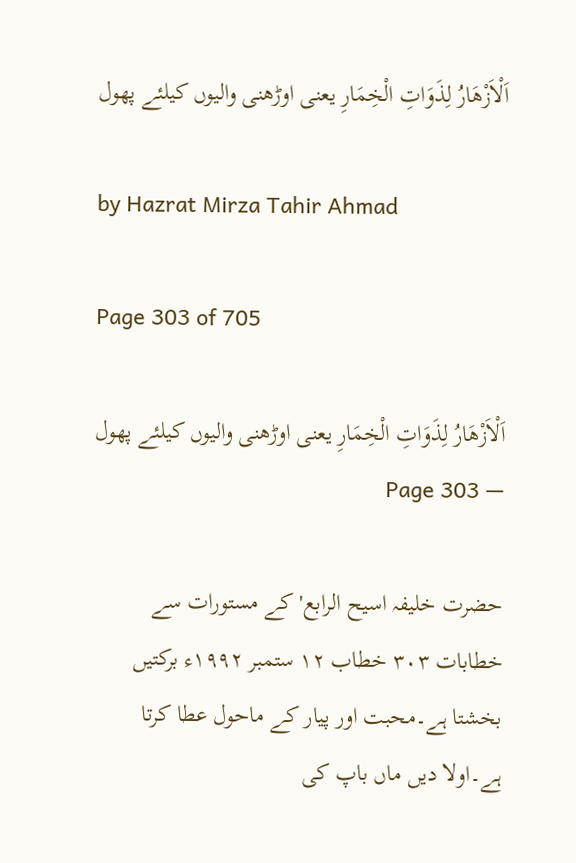اَلْاَزْھَارُ لِذَوَاتِ الْخِمَارِ یعنی اوڑھنی والیوں کیلئے پھول

by Hazrat Mirza Tahir Ahmad

Page 303 of 705

اَلْاَزْھَارُ لِذَوَاتِ الْخِمَارِ یعنی اوڑھنی والیوں کیلئے پھول — Page 303

حضرت خلیفہ اسیح الرابع' کے مستورات سے خطابات ٣٠٣ خطاب ۱۲ ستمبر ۱۹۹۲ء برکتیں بخشتا ہے۔محبت اور پیار کے ماحول عطا کرتا ہے۔اولا دیں ماں باپ کی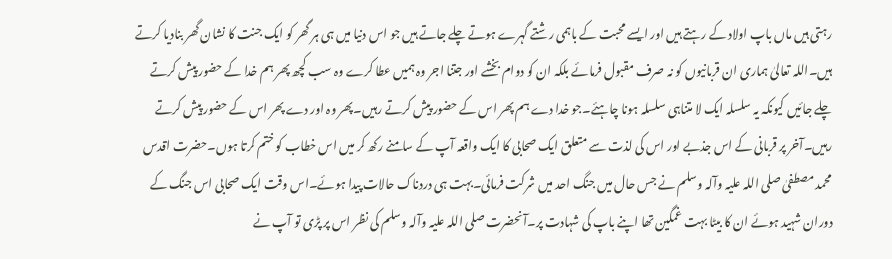رہتی ہیں ماں باپ اولاد کے رہتے ہیں اور ایسے محبت کے باہمی رشتے گہرے ہوتے چلے جاتے ہیں جو اس دنیا میں ہی ہر گھر کو ایک جنت کا نشان گھر بنادیا کرتے ہیں۔اللہ تعالیٰ ہماری ان قربانیوں کو نہ صرف مقبول فرمائے بلکہ ان کو دوام بخشے اور جتنا اجر وہ ہمیں عطا کرے وہ سب کچھ پھر ہم خدا کے حضور پیش کرتے چلے جائیں کیونکہ یہ سلسلہ ایک لا متناہی سلسلہ ہونا چاہئے۔جو خدا دے ہم پھر اس کے حضور پیش کرتے رہیں۔پھر وہ اور دے پھر اس کے حضور پیش کرتے رہیں۔آخر پر قربانی کے اس جذبے اور اس کی لذت سے متعلق ایک صحابی کا ایک واقعہ آپ کے سامنے رکھ کر میں اس خطاب کو ختم کرتا ہوں۔حضرت اقدس محمد مصطفیٰ صلی اللہ علیہ وآلہ وسلم نے جس حال میں جنگ احد میں شرکت فرمائی۔بہت ہی دردناک حالات پیدا ہوئے۔اس وقت ایک صحابی اس جنگ کے دوران شہید ہوئے ان کا بیٹا بہت غمگین تھا اپنے باپ کی شہادت پر۔آنحضرت صلی اللہ علیہ وآلہ وسلم کی نظر اس پر پڑی تو آپ نے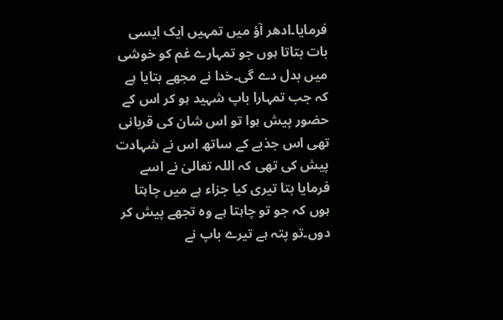فرمایا۔ادھر آؤ میں تمہیں ایک ایسی بات بتاتا ہوں جو تمہارے غم کو خوشی میں بدل دے گی۔خدا نے مجھے بتایا ہے کہ جب تمہارا باپ شہید ہو کر اس کے حضور پیش ہوا تو اس شان کی قربانی تھی اس جذبے کے ساتھ اس نے شہادت پیش کی تھی کہ اللہ تعالیٰ نے اسے فرمایا بتا تیری کیا جزاء ہے میں چاہتا ہوں کہ جو تو چاہتا ہے وہ تجھے پیش کر دوں۔تو پتہ ہے تیرے باپ نے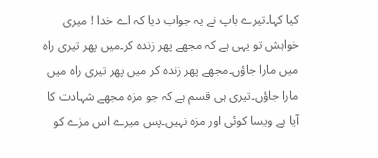کیا کہا۔تیرے باپ نے یہ جواب دیا کہ اے خدا ! میری خواہش تو یہی ہے کہ مجھے پھر زندہ کر۔میں پھر تیری راہ میں مارا جاؤں۔مجھے پھر زندہ کر میں پھر تیری راہ میں مارا جاؤں۔تیری ہی قسم ہے کہ جو مزہ مجھے شہادت کا آیا ہے ویسا کوئی اور مزہ نہیں۔پس میرے اس مزے کو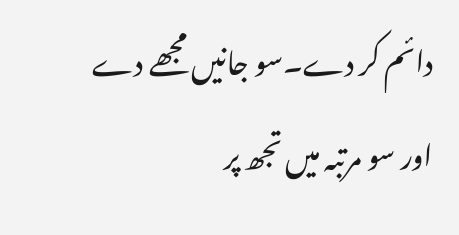دائم کر دے۔سو جانیں مجھے دے اور سو مرتبہ میں تجھ پر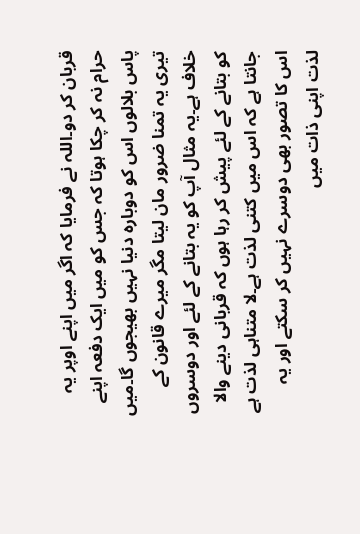قربان کر دو۔اللہ نے فرمایا کہ اگر میں اپنے اوپر یہ حرام نہ کر چکا ہوتا کہ جس کو میں ایک دفعہ اپنے پاس بلالوں اس کو دوبارہ دنیا نہیں بھیجوں گا۔میں تیری یہ تمنا ضرور مان لیتا مگر میرے قانون کے خلاف ہے۔یہ مثال آپ کو یہ بتانے کے لئے اور دوسروں کو بتانے کے لئے پیش کر رہا ہوں کہ قربانی دینے والا جانتا ہے کہ اس میں کتنی لذت ہے۔لا متناہی لذت ہے اس کا تصور بھی دوسرے نہیں کر سکتے اور یہ لذت اپنی ذات میں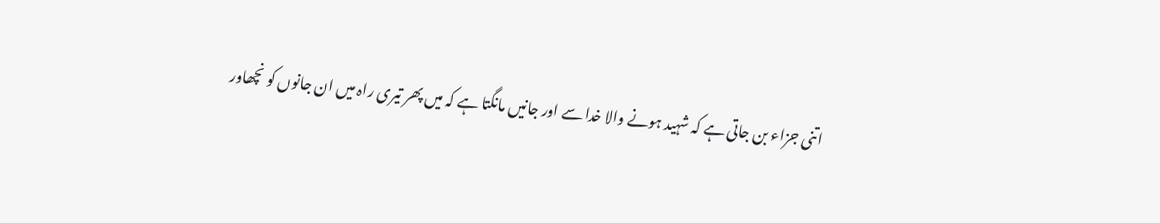اتنی جزاء بن جاتی ہے کہ شہید ہونے والا خدا سے اور جانیں مانگتا ہے کہ میں پھر تیری راہ میں ان جانوں کو نچھاور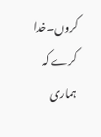کروں۔خدا کرے کہ ہماری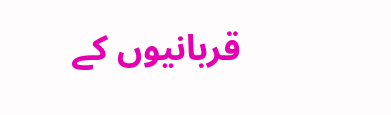قربانیوں کے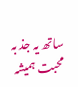ساتھ یہ جذ بہ محبت ہمیشہ